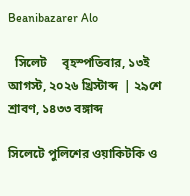Beanibazarer Alo

  সিলেট     বৃহস্পতিবার, ১৩ই আগস্ট, ২০২৬ খ্রিস্টাব্দ  | ২৯শে শ্রাবণ, ১৪৩৩ বঙ্গাব্দ

সিলেটে পুলিশের ওয়াকিটকি ও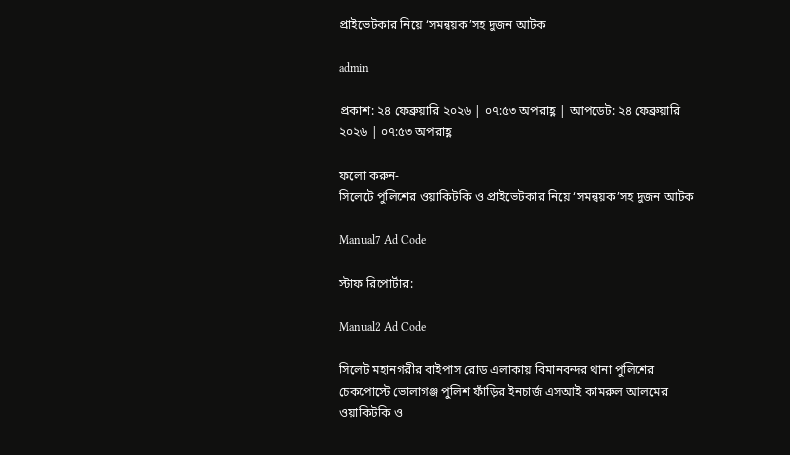প্রাইভেটকার নিয়ে ‘সমন্বয়ক’সহ দুজন আটক

admin

প্রকাশ: ২৪ ফেব্রুয়ারি ২০২৬ | ০৭:৫৩ অপরাহ্ণ | আপডেট: ২৪ ফেব্রুয়ারি ২০২৬ | ০৭:৫৩ অপরাহ্ণ

ফলো করুন-
সিলেটে পুলিশের ওয়াকিটকি ও প্রাইভেটকার নিয়ে ‘সমন্বয়ক’সহ দুজন আটক

Manual7 Ad Code

স্টাফ রিপোর্টার:

Manual2 Ad Code

সিলেট মহানগরীর বাইপাস রোড এলাকায় বিমানবন্দর থানা পুলিশের চেকপোস্টে ভোলাগঞ্জ পুলিশ ফাঁড়ির ইনচার্জ এসআই কামরুল আলমের ওয়াকিটকি ও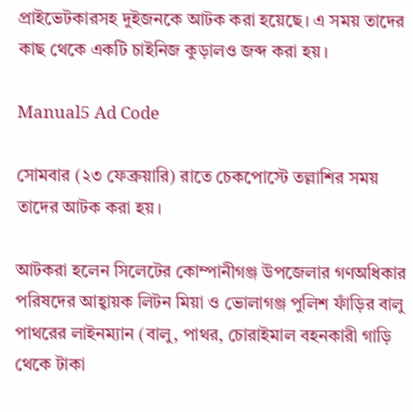প্রাইভেটকারসহ দুইজনকে আটক করা হয়েছে। এ সময় তাদের কাছ থেকে একটি চাইনিজ কুড়ালও জব্দ করা হয়।

Manual5 Ad Code

সোমবার (২৩ ফেব্রুয়ারি) রাতে চেকপোস্টে তল্লাশির সময় তাদের আটক করা হয়।

আটকরা হলেন সিলেটের কোম্পানীগঞ্জ উপজেলার গণঅধিকার পরিষদের আহ্বায়ক লিটন মিয়া ও ভোলাগঞ্জ পুলিশ ফাঁড়ির বালু পাথরের লাইনম্যান (বালু, পাথর, চোরাইমাল বহনকারী গাড়ি থেকে টাকা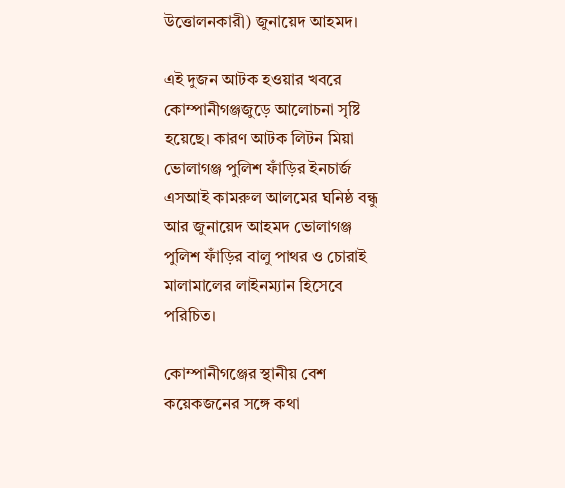উত্তোলনকারী) জুনায়েদ আহমদ।

এই দুজন আটক হওয়ার খবরে কোম্পানীগঞ্জজুড়ে আলোচনা সৃষ্টি হয়েছে। কারণ আটক লিটন মিয়া ভোলাগঞ্জ পুলিশ ফাঁড়ির ইনচার্জ এসআই কামরুল আলমের ঘনিষ্ঠ বন্ধু আর জুনায়েদ আহমদ ভোলাগঞ্জ পুলিশ ফাঁড়ির বালু পাথর ও চোরাই মালামালের লাইনম্যান হিসেবে পরিচিত।

কোম্পানীগঞ্জের স্থানীয় বেশ কয়েকজনের সঙ্গে কথা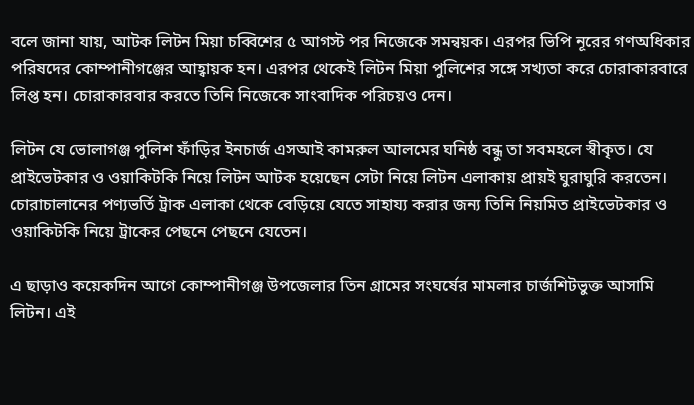বলে জানা যায়, আটক লিটন মিয়া চব্বিশের ৫ আগস্ট পর নিজেকে সমন্বয়ক। এরপর ভিপি নূরের গণঅধিকার পরিষদের কোম্পানীগঞ্জের আহ্বায়ক হন। এরপর থেকেই লিটন মিয়া পুলিশের সঙ্গে সখ্যতা করে চোরাকারবারে লিপ্ত হন। চোরাকারবার করতে তিনি নিজেকে সাংবাদিক পরিচয়ও দেন।

লিটন যে ভোলাগঞ্জ পুলিশ ফাঁড়ির ইনচার্জ এসআই কামরুল আলমের ঘনিষ্ঠ বন্ধু তা সবমহলে স্বীকৃত। যে প্রাইভেটকার ও ওয়াকিটকি নিয়ে লিটন আটক হয়েছেন সেটা নিয়ে লিটন এলাকায় প্রায়ই ঘুরাঘুরি করতেন। চোরাচালানের পণ্যভর্তি ট্রাক এলাকা থেকে বেড়িয়ে যেতে সাহায্য করার জন্য তিনি নিয়মিত প্রাইভেটকার ও ওয়াকিটকি নিয়ে ট্রাকের পেছনে পেছনে যেতেন।

এ ছাড়াও কয়েকদিন আগে কোম্পানীগঞ্জ উপজেলার তিন গ্রামের সংঘর্ষের মামলার চার্জশিটভুক্ত আসামি লিটন। এই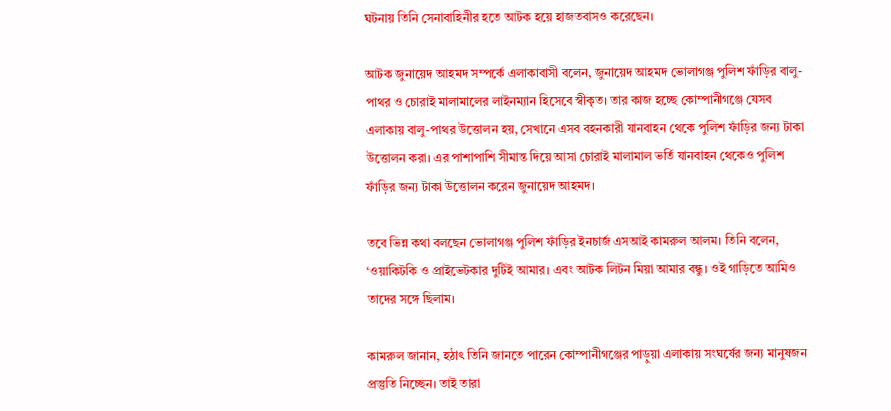ঘটনায় তিনি সেনাবাহিনীর হতে আটক হয়ে হাজতবাসও করেছেন।

আটক জুনায়েদ আহমদ সম্পর্কে এলাকাবাসী বলেন, জুনায়েদ আহমদ ভোলাগঞ্জ পুলিশ ফাঁড়ির বালু-পাথর ও চোরাই মালামালের লাইনম্যান হিসেবে স্বীকৃত। তার কাজ হচ্ছে কোম্পানীগঞ্জে যেসব এলাকায় বালু-পাথর উত্তোলন হয়, সেখানে এসব বহনকারী যানবাহন থেকে পুলিশ ফাঁড়ির জন্য টাকা উত্তোলন করা। এর পাশাপাশি সীমান্ত দিয়ে আসা চোরাই মালামাল ভর্তি যানবাহন থেকেও পুলিশ ফাঁড়ির জন্য টাকা উত্তোলন করেন জুনায়েদ আহমদ।

তবে ভিন্ন কথা বলছেন ভোলাগঞ্জ পুলিশ ফাঁড়ির ইনচার্জ এসআই কামরুল আলম। তিনি বলেন, ‘ওয়াকিটকি ও প্রাইভেটকার দুটিই আমার। এবং আটক লিটন মিয়া আমার বন্ধু। ওই গাড়িতে আমিও তাদের সঙ্গে ছিলাম।

কামরুল জানান, হঠাৎ তিনি জানতে পারেন কোম্পানীগঞ্জের পাড়ুয়া এলাকায় সংঘর্ষের জন্য মানুষজন প্রস্তুতি নিচ্ছেন। তাই তারা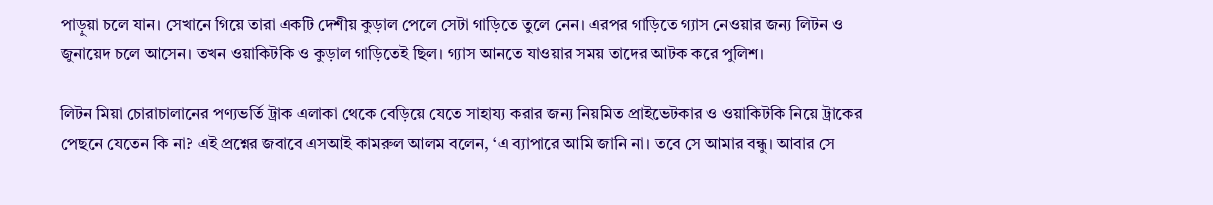পাড়ুয়া চলে যান। সেখানে গিয়ে তারা একটি দেশীয় কুড়াল পেলে সেটা গাড়িতে তুলে নেন। এরপর গাড়িতে গ্যাস নেওয়ার জন্য লিটন ও জুনায়েদ চলে আসেন। তখন ওয়াকিটকি ও কুড়াল গাড়িতেই ছিল। গ্যাস আনতে যাওয়ার সময় তাদের আটক করে পুলিশ।

লিটন মিয়া চোরাচালানের পণ্যভর্তি ট্রাক এলাকা থেকে বেড়িয়ে যেতে সাহায্য করার জন্য নিয়মিত প্রাইভেটকার ও ওয়াকিটকি নিয়ে ট্রাকের পেছনে যেতেন কি না? এই প্রশ্নের জবাবে এসআই কামরুল আলম বলেন, ‘এ ব্যাপারে আমি জানি না। তবে সে আমার বন্ধু। আবার সে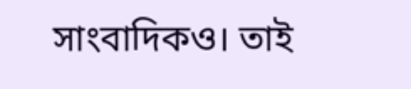সাংবাদিকও। তাই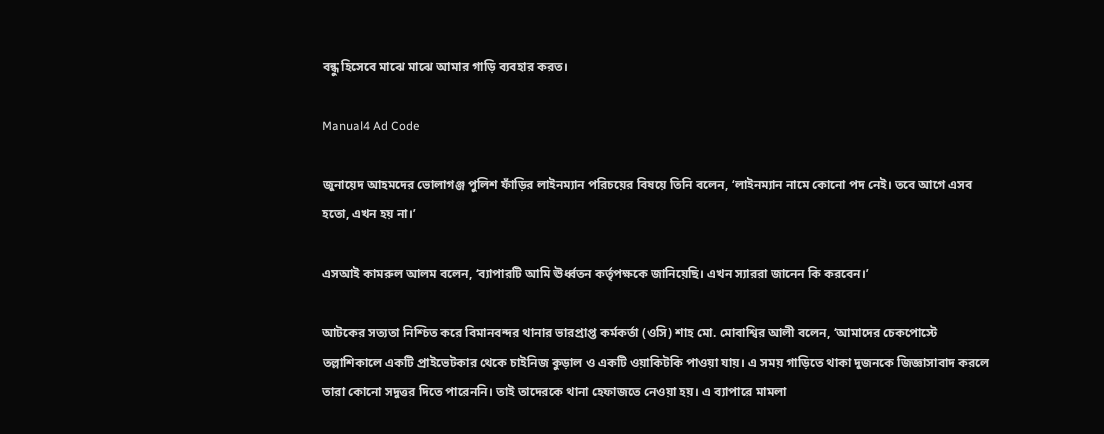বন্ধু হিসেবে মাঝে মাঝে আমার গাড়ি ব্যবহার করত।

Manual4 Ad Code

জুনায়েদ আহমদের ভোলাগঞ্জ পুলিশ ফাঁড়ির লাইনম্যান পরিচয়ের বিষয়ে তিনি বলেন, ‘লাইনম্যান নামে কোনো পদ নেই। তবে আগে এসব হতো, এখন হয় না।’

এসআই কামরুল আলম বলেন, ‘ব্যাপারটি আমি ঊর্ধ্বতন কর্তৃপক্ষকে জানিয়েছি। এখন স্যাররা জানেন কি করবেন।’

আটকের সত্যতা নিশ্চিত করে বিমানবন্দর থানার ভারপ্রাপ্ত কর্মকর্তা (ওসি) শাহ মো. মোবাশ্বির আলী বলেন, ‘আমাদের চেকপোস্টে তল্লাশিকালে একটি প্রাইভেটকার থেকে চাইনিজ কুড়াল ও একটি ওয়াকিটকি পাওয়া যায়। এ সময় গাড়িতে থাকা দুজনকে জিজ্ঞাসাবাদ করলে তারা কোনো সদুত্তর দিতে পারেননি। তাই তাদেরকে থানা হেফাজতে নেওয়া হয়। এ ব্যাপারে মামলা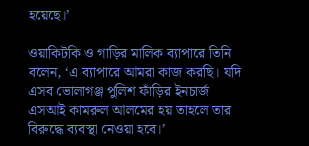হয়েছে।’

ওয়াকিটকি ও গাড়ির মালিক ব্যাপারে তিনি বলেন, ‘এ ব্যাপারে আমরা কাজ করছি। যদি এসব ভোলাগঞ্জ পুলিশ ফাঁড়ির ইনচার্জ এসআই কামরুল আলমের হয় তাহলে তার বিরুদ্ধে ব্যবস্থা নেওয়া হবে।’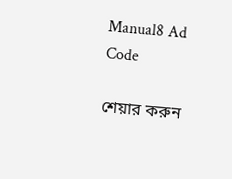Manual8 Ad Code

শেয়ার করুন